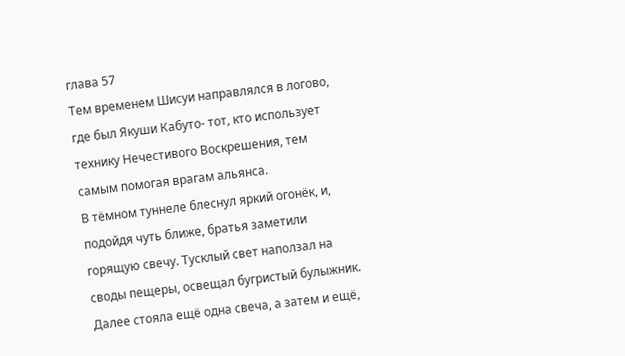глава 57
Тем временем Шисуи направлялся в логово, где был Якуши Кабуто- тот, кто использует технику Нечестивого Воскрешения, тем самым помогая врагам альянса.
В тёмном туннеле блеснул яркий огонёк, и, подойдя чуть ближе, братья заметили горящую свечу. Тусклый свет наползал на своды пещеры, освещал бугристый булыжник. Далее стояла ещё одна свеча, а затем и ещё,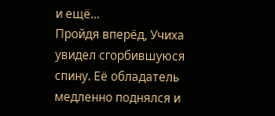и ещё...
Пройдя вперёд, Учиха увидел сгорбившуюся спину. Её обладатель медленно поднялся и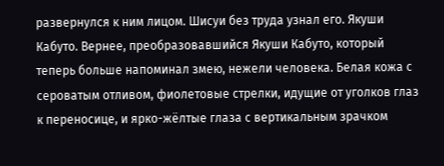развернулся к ним лицом. Шисуи без труда узнал его. Якуши Кабуто. Вернее, преобразовавшийся Якуши Кабуто, который теперь больше напоминал змею, нежели человека. Белая кожа с сероватым отливом, фиолетовые стрелки, идущие от уголков глаз к переносице, и ярко-жёлтые глаза с вертикальным зрачком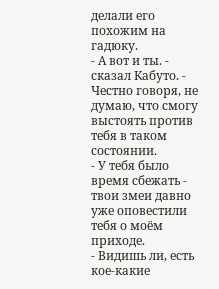делали его похожим на гадюку.
- А вот и ты. - сказал Кабуто. - Честно говоря, не думаю, что смогу выстоять против тебя в таком состоянии.
- У тебя было время сбежать - твои змеи давно уже оповестили тебя о моём приходе.
- Видишь ли, есть кое-какие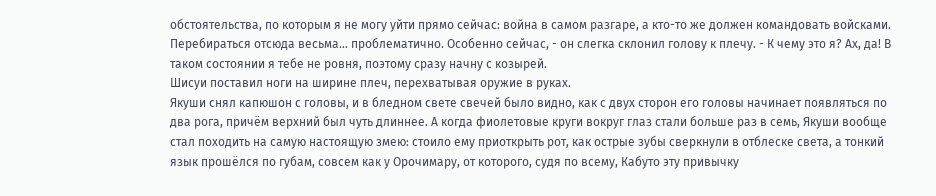обстоятельства, по которым я не могу уйти прямо сейчас: война в самом разгаре, а кто-то же должен командовать войсками. Перебираться отсюда весьма... проблематично. Особенно сейчас, - он слегка склонил голову к плечу. - К чему это я? Ах, да! В таком состоянии я тебе не ровня, поэтому сразу начну с козырей.
Шисуи поставил ноги на ширине плеч, перехватывая оружие в руках.
Якуши снял капюшон с головы, и в бледном свете свечей было видно, как с двух сторон его головы начинает появляться по два рога, причём верхний был чуть длиннее. А когда фиолетовые круги вокруг глаз стали больше раз в семь, Якуши вообще стал походить на самую настоящую змею: стоило ему приоткрыть рот, как острые зубы сверкнули в отблеске света, а тонкий язык прошёлся по губам, совсем как у Орочимару, от которого, судя по всему, Кабуто эту привычку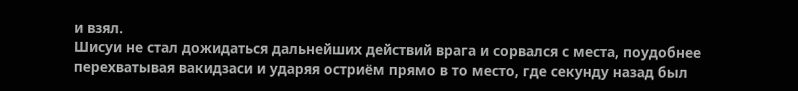и взял.
Шисуи не стал дожидаться дальнейших действий врага и сорвался с места, поудобнее перехватывая вакидзаси и ударяя остриём прямо в то место, где секунду назад был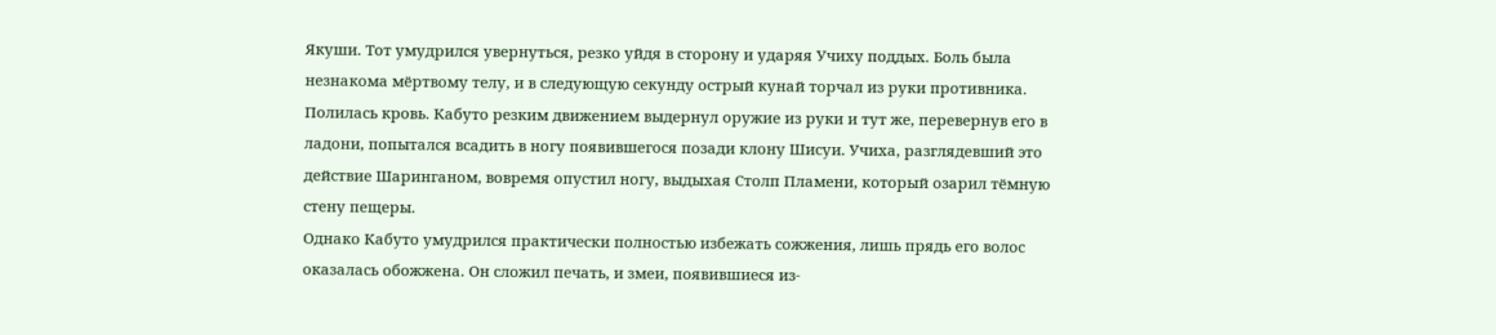Якуши. Тот умудрился увернуться, резко уйдя в сторону и ударяя Учиху поддых. Боль была незнакома мёртвому телу, и в следующую секунду острый кунай торчал из руки противника. Полилась кровь. Кабуто резким движением выдернул оружие из руки и тут же, перевернув его в ладони, попытался всадить в ногу появившегося позади клону Шисуи. Учиха, разглядевший это действие Шаринганом, вовремя опустил ногу, выдыхая Столп Пламени, который озарил тёмную стену пещеры.
Однако Кабуто умудрился практически полностью избежать сожжения, лишь прядь его волос оказалась обожжена. Он сложил печать, и змеи, появившиеся из-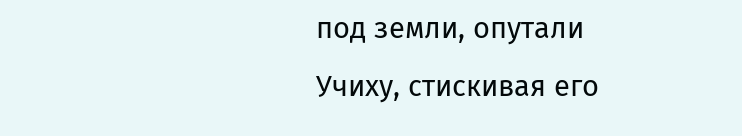под земли, опутали Учиху, стискивая его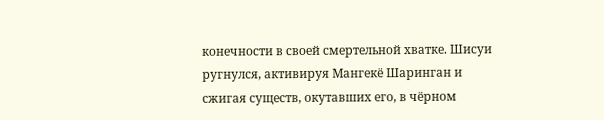конечности в своей смертельной хватке. Шисуи ругнулся, активируя Мангекё Шаринган и сжигая существ, окутавших его, в чёрном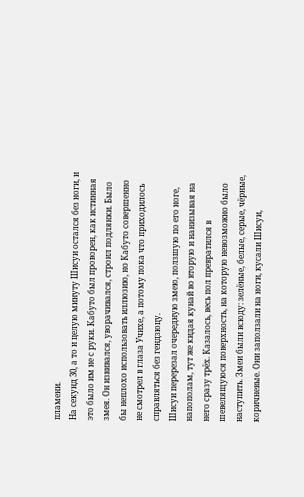пламени.
На секунд 30, а то и целую минуту Шисуи остался без ноги, и это было им не с руки. Кабуто был проворен, как истинная змея. Он извивался, уворачивался, строил подлянки. Было бы неплохо использовать иллюзию, но Кабуто совершенно не смотрел в глаза Учихе, а потому пока что приходилось справляться без гендзюцу.
Шисуи перерезал очередную змею, ползшую по его ноге, напополам, тут же кидая кунай во вторую и нанизывая на него сразу трёх. Казалось, весь пол превратился в шевелящуюся поверхность, на которую невозможно было наступить. Змеи были всюду: зелёные, белые, серые, чёрные, коричневые. Они заползали на ноги, кусали Шисуи,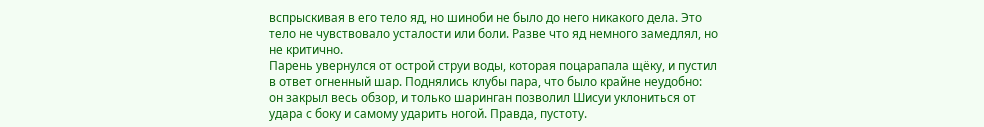вспрыскивая в его тело яд, но шиноби не было до него никакого дела. Это тело не чувствовало усталости или боли. Разве что яд немного замедлял, но не критично.
Парень увернулся от острой струи воды, которая поцарапала щёку, и пустил в ответ огненный шар. Поднялись клубы пара, что было крайне неудобно: он закрыл весь обзор, и только шаринган позволил Шисуи уклониться от удара с боку и самому ударить ногой. Правда, пустоту.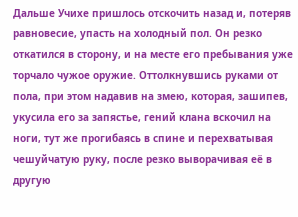Дальше Учихе пришлось отскочить назад и, потеряв равновесие, упасть на холодный пол. Он резко откатился в сторону, и на месте его пребывания уже торчало чужое оружие. Оттолкнувшись руками от пола, при этом надавив на змею, которая, зашипев, укусила его за запястье, гений клана вскочил на ноги, тут же прогибаясь в спине и перехватывая чешуйчатую руку, после резко выворачивая её в другую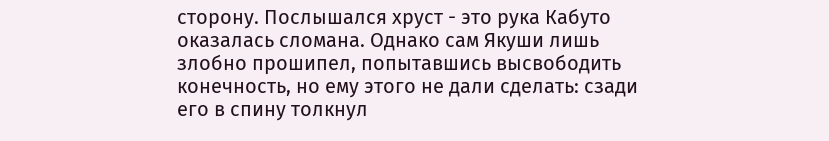сторону. Послышался хруст - это рука Кабуто оказалась сломана. Однако сам Якуши лишь злобно прошипел, попытавшись высвободить конечность, но ему этого не дали сделать: сзади его в спину толкнул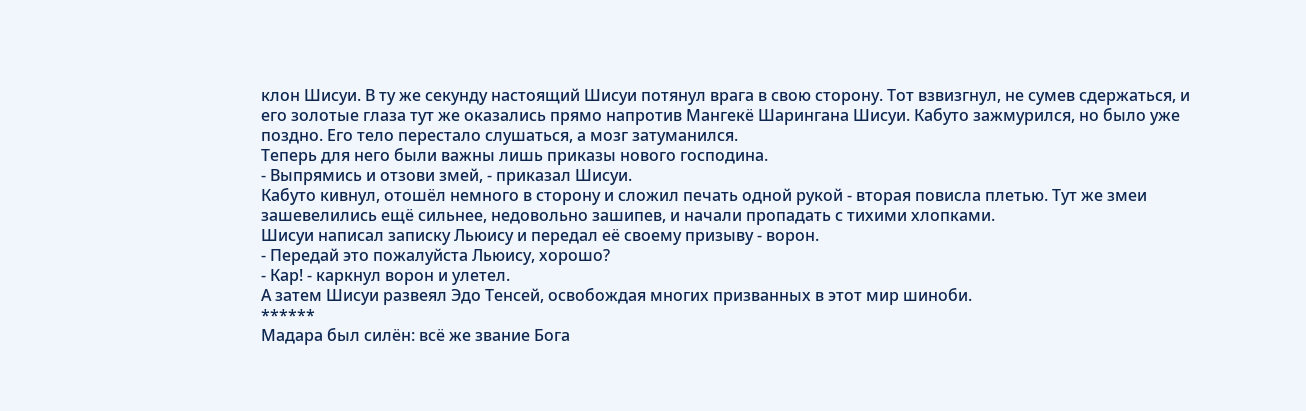клон Шисуи. В ту же секунду настоящий Шисуи потянул врага в свою сторону. Тот взвизгнул, не сумев сдержаться, и его золотые глаза тут же оказались прямо напротив Мангекё Шарингана Шисуи. Кабуто зажмурился, но было уже поздно. Его тело перестало слушаться, а мозг затуманился.
Теперь для него были важны лишь приказы нового господина.
- Выпрямись и отзови змей, - приказал Шисуи.
Кабуто кивнул, отошёл немного в сторону и сложил печать одной рукой - вторая повисла плетью. Тут же змеи зашевелились ещё сильнее, недовольно зашипев, и начали пропадать с тихими хлопками.
Шисуи написал записку Льюису и передал её своему призыву - ворон.
- Передай это пожалуйста Льюису, хорошо?
- Кар! - каркнул ворон и улетел.
А затем Шисуи развеял Эдо Тенсей, освобождая многих призванных в этот мир шиноби.
******
Мадара был силён: всё же звание Бога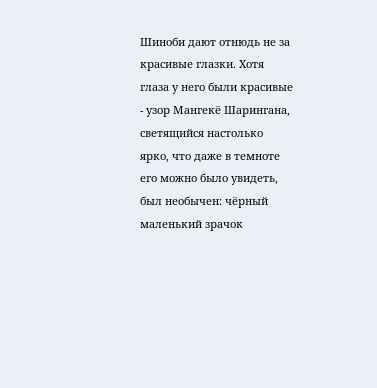Шиноби дают отнюдь не за красивые глазки. Хотя глаза у него были красивые - узор Мангекё Шарингана, светящийся настолько ярко, что даже в темноте его можно было увидеть, был необычен: чёрный маленький зрачок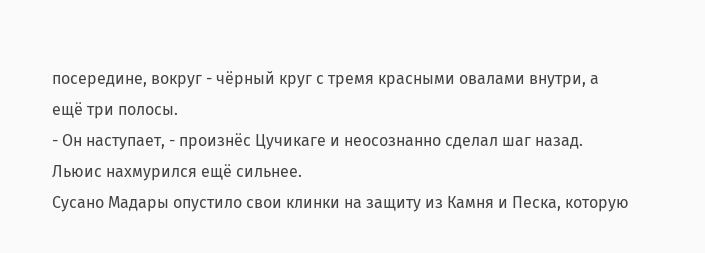посередине, вокруг - чёрный круг с тремя красными овалами внутри, а ещё три полосы.
- Он наступает, - произнёс Цучикаге и неосознанно сделал шаг назад.
Льюис нахмурился ещё сильнее.
Сусано Мадары опустило свои клинки на защиту из Камня и Песка, которую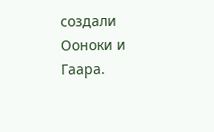создали Ооноки и Гаара.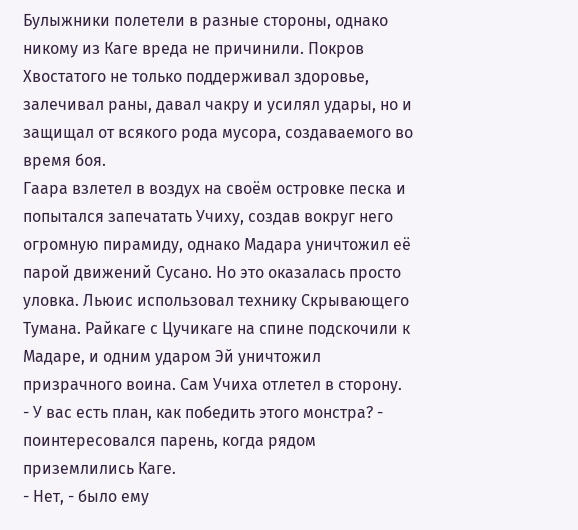Булыжники полетели в разные стороны, однако никому из Каге вреда не причинили. Покров Хвостатого не только поддерживал здоровье, залечивал раны, давал чакру и усилял удары, но и защищал от всякого рода мусора, создаваемого во время боя.
Гаара взлетел в воздух на своём островке песка и попытался запечатать Учиху, создав вокруг него огромную пирамиду, однако Мадара уничтожил её парой движений Сусано. Но это оказалась просто уловка. Льюис использовал технику Скрывающего Тумана. Райкаге с Цучикаге на спине подскочили к Мадаре, и одним ударом Эй уничтожил призрачного воина. Сам Учиха отлетел в сторону.
- У вас есть план, как победить этого монстра? - поинтересовался парень, когда рядом приземлились Каге.
- Нет, - было ему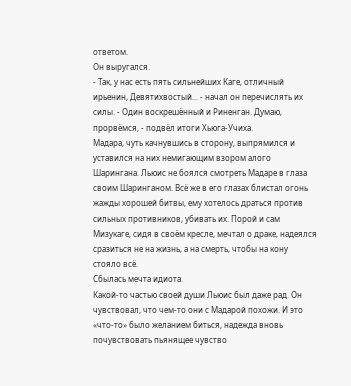ответом.
Он выругался.
- Так, у нас есть пять сильнейших Каге, отличный ирьенин, Девятихвостый... - начал он перечислять их силы. - Один воскрешённый и Риненган. Думаю, прорвёмся, - подвёл итоги Хьюга-Учиха.
Мадара, чуть качнувшись в сторону, выпрямился и уставился на них немигающим взором алого Шарингана. Льюис не боялся смотреть Мадаре в глаза своим Шаринганом. Всё же в его глазах блистал огонь жажды хорошей битвы, ему хотелось драться против сильных противников, убивать их. Порой и сам Мизукаге, сидя в своём кресле, мечтал о драке, надеялся сразиться не на жизнь, а на смерть, чтобы на кону стояло всё.
Сбылась мечта идиота.
Какой-то частью своей души Льюис был даже рад. Он чувствовал, что чем-то они с Мадарой похожи. И это «что-то» было желанием биться, надежда вновь почувствовать пьянящее чувство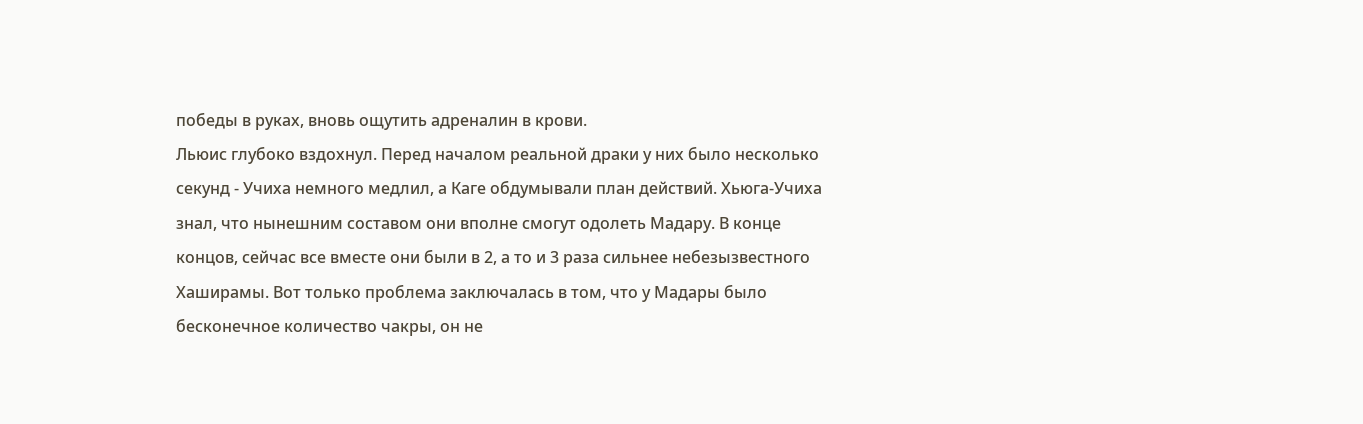победы в руках, вновь ощутить адреналин в крови.
Льюис глубоко вздохнул. Перед началом реальной драки у них было несколько секунд - Учиха немного медлил, а Каге обдумывали план действий. Хьюга-Учиха знал, что нынешним составом они вполне смогут одолеть Мадару. В конце концов, сейчас все вместе они были в 2, а то и 3 раза сильнее небезызвестного Хаширамы. Вот только проблема заключалась в том, что у Мадары было бесконечное количество чакры, он не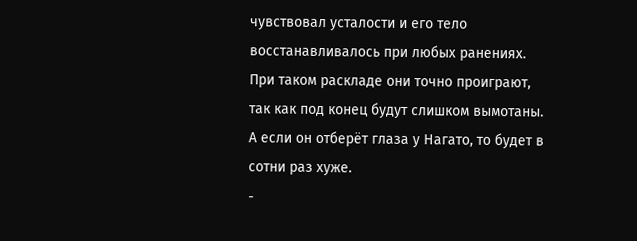чувствовал усталости и его тело восстанавливалось при любых ранениях. При таком раскладе они точно проиграют, так как под конец будут слишком вымотаны.
А если он отберёт глаза у Нагато, то будет в сотни раз хуже.
-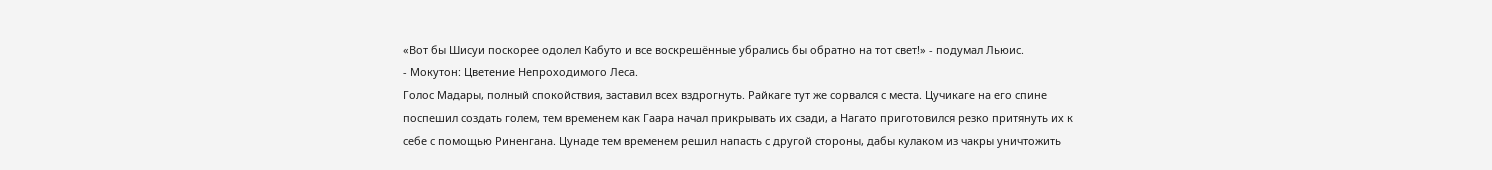«Вот бы Шисуи поскорее одолел Кабуто и все воскрешённые убрались бы обратно на тот свет!» - подумал Льюис.
- Мокутон: Цветение Непроходимого Леса.
Голос Мадары, полный спокойствия, заставил всех вздрогнуть. Райкаге тут же сорвался с места. Цучикаге на его спине поспешил создать голем, тем временем как Гаара начал прикрывать их сзади, а Нагато приготовился резко притянуть их к себе с помощью Риненгана. Цунаде тем временем решил напасть с другой стороны, дабы кулаком из чакры уничтожить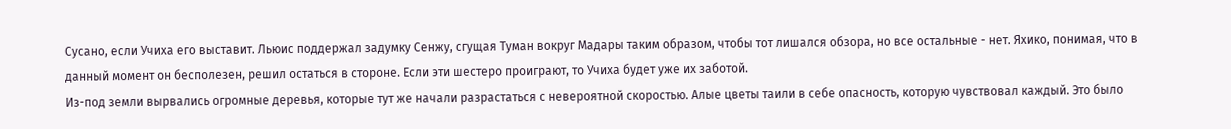Сусано, если Учиха его выставит. Льюис поддержал задумку Сенжу, сгущая Туман вокруг Мадары таким образом, чтобы тот лишался обзора, но все остальные - нет. Яхико, понимая, что в данный момент он бесполезен, решил остаться в стороне. Если эти шестеро проиграют, то Учиха будет уже их заботой.
Из-под земли вырвались огромные деревья, которые тут же начали разрастаться с невероятной скоростью. Алые цветы таили в себе опасность, которую чувствовал каждый. Это было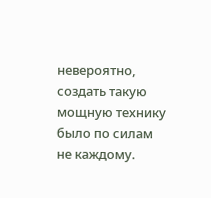невероятно, создать такую мощную технику было по силам не каждому.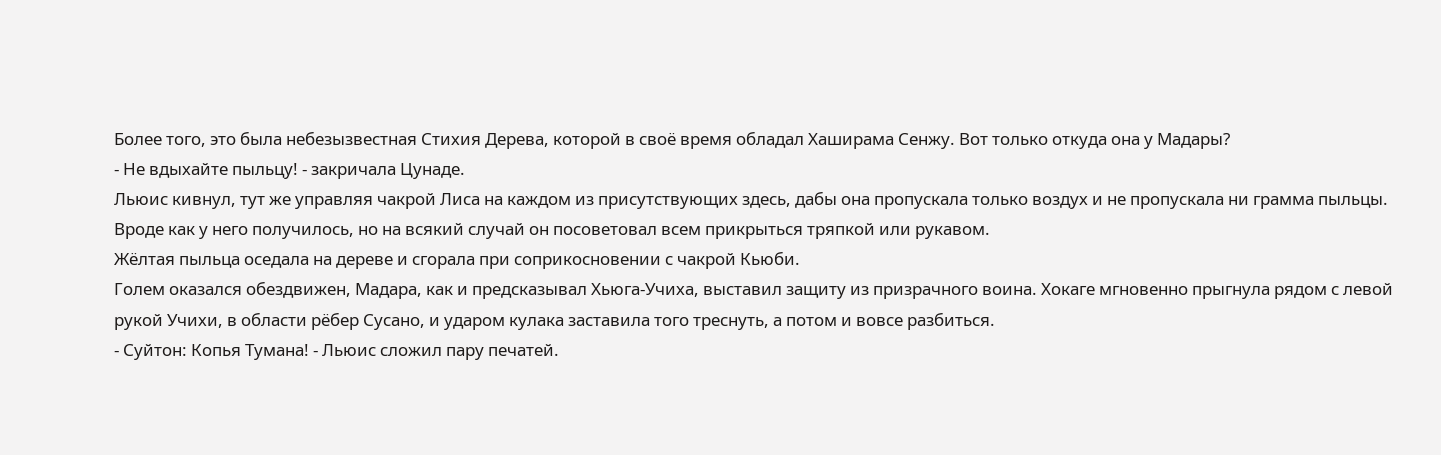Более того, это была небезызвестная Стихия Дерева, которой в своё время обладал Хаширама Сенжу. Вот только откуда она у Мадары?
- Не вдыхайте пыльцу! - закричала Цунаде.
Льюис кивнул, тут же управляя чакрой Лиса на каждом из присутствующих здесь, дабы она пропускала только воздух и не пропускала ни грамма пыльцы. Вроде как у него получилось, но на всякий случай он посоветовал всем прикрыться тряпкой или рукавом.
Жёлтая пыльца оседала на дереве и сгорала при соприкосновении с чакрой Кьюби.
Голем оказался обездвижен, Мадара, как и предсказывал Хьюга-Учиха, выставил защиту из призрачного воина. Хокаге мгновенно прыгнула рядом с левой рукой Учихи, в области рёбер Сусано, и ударом кулака заставила того треснуть, а потом и вовсе разбиться.
- Суйтон: Копья Тумана! - Льюис сложил пару печатей.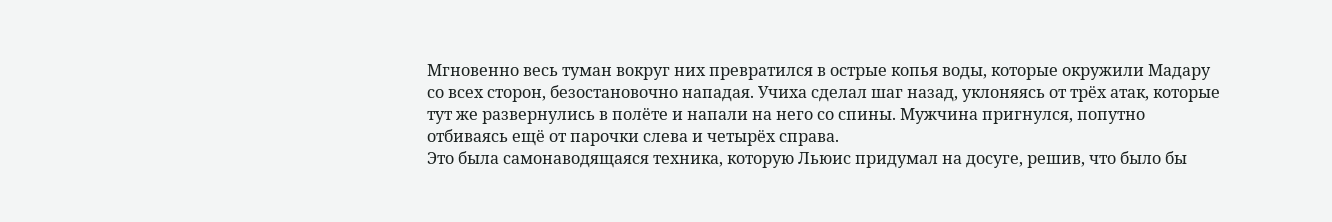Мгновенно весь туман вокруг них превратился в острые копья воды, которые окружили Мадару со всех сторон, безостановочно нападая. Учиха сделал шаг назад, уклоняясь от трёх атак, которые тут же развернулись в полёте и напали на него со спины. Мужчина пригнулся, попутно отбиваясь ещё от парочки слева и четырёх справа.
Это была самонаводящаяся техника, которую Льюис придумал на досуге, решив, что было бы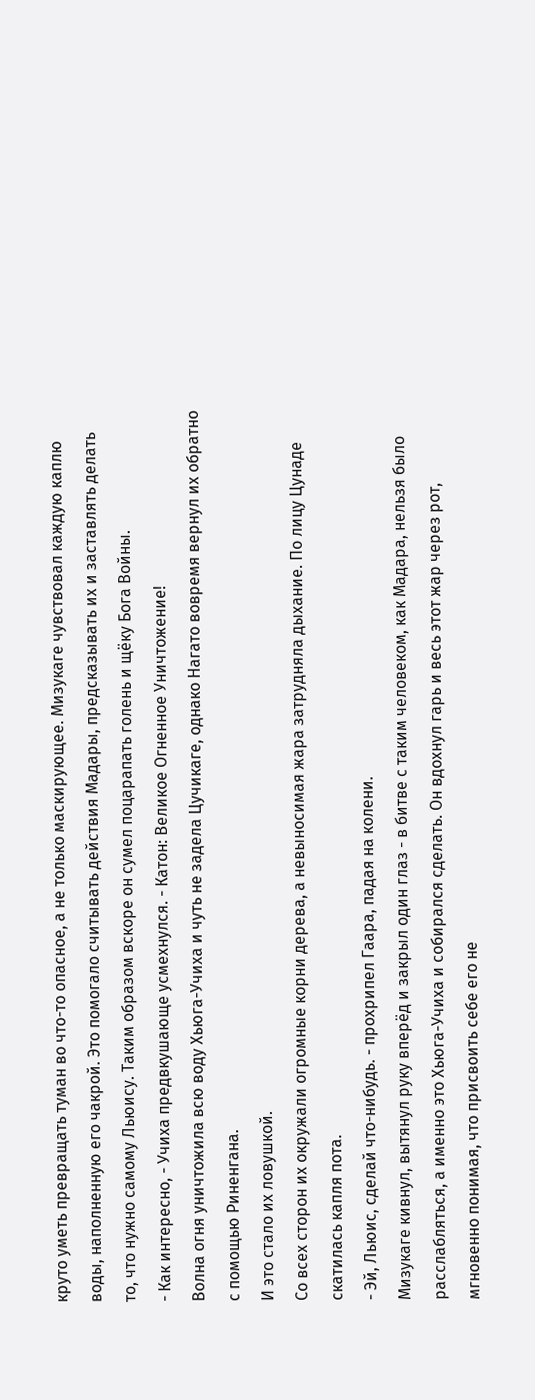круто уметь превращать туман во что-то опасное, а не только маскирующее. Мизукаге чувствовал каждую каплю воды, наполненную его чакрой. Это помогало считывать действия Мадары, предсказывать их и заставлять делать то, что нужно самому Льюису. Таким образом вскоре он сумел поцарапать голень и щёку Бога Войны.
- Как интересно, - Учиха предвкушающе усмехнулся. - Катон: Великое Огненное Уничтожение!
Волна огня уничтожила всю воду Хьюга-Учиха и чуть не задела Цучикаге, однако Нагато вовремя вернул их обратно с помощью Риненгана.
И это стало их ловушкой.
Со всех сторон их окружали огромные корни дерева, а невыносимая жара затрудняла дыхание. По лицу Цунаде скатилась капля пота.
- Эй, Льюис, сделай что-нибудь. - прохрипел Гаара, падая на колени.
Мизукаге кивнул, вытянул руку вперёд и закрыл один глаз - в битве с таким человеком, как Мадара, нельзя было расслабляться, а именно это Хьюга-Учиха и собирался сделать. Он вдохнул гарь и весь этот жар через рот, мгновенно понимая, что присвоить себе его не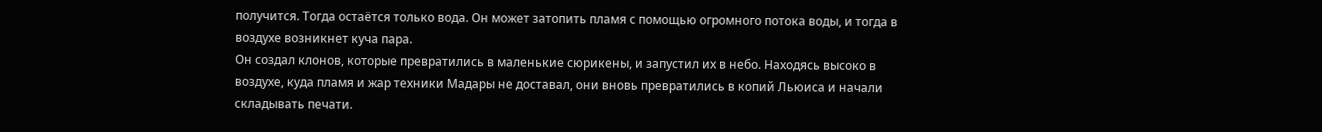получится. Тогда остаётся только вода. Он может затопить пламя с помощью огромного потока воды, и тогда в воздухе возникнет куча пара.
Он создал клонов, которые превратились в маленькие сюрикены, и запустил их в небо. Находясь высоко в воздухе, куда пламя и жар техники Мадары не доставал, они вновь превратились в копий Льюиса и начали складывать печати.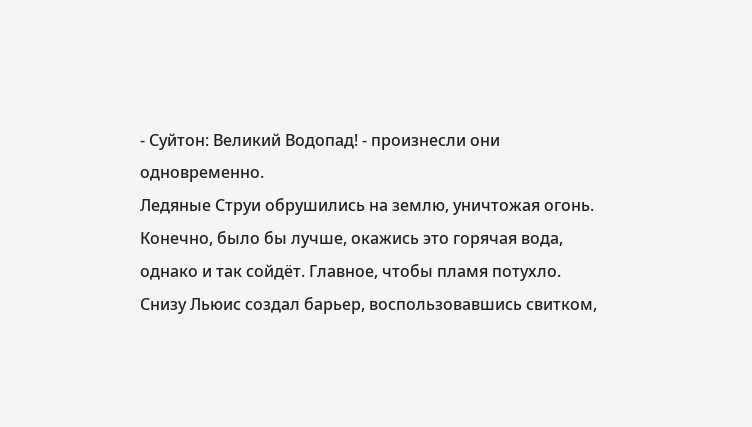- Суйтон: Великий Водопад! - произнесли они одновременно.
Ледяные Струи обрушились на землю, уничтожая огонь. Конечно, было бы лучше, окажись это горячая вода, однако и так сойдёт. Главное, чтобы пламя потухло.
Снизу Льюис создал барьер, воспользовавшись свитком,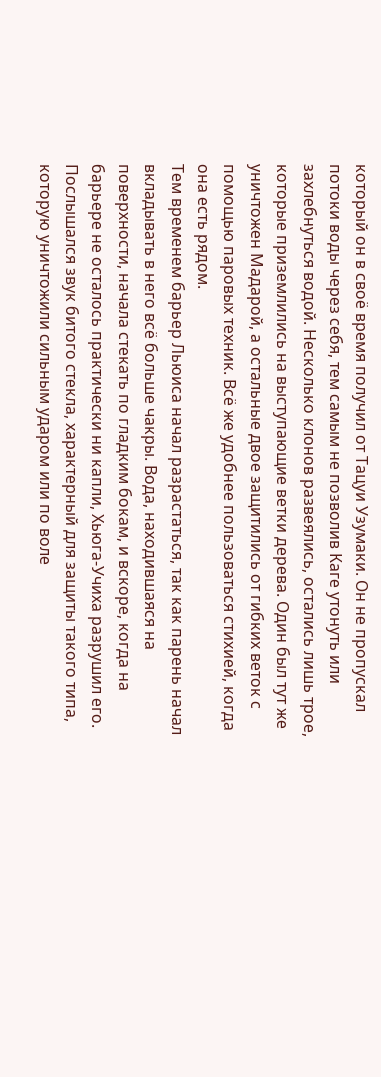который он в своё время получил от Тацуи Узумаки. Он не пропускал потоки воды через себя, тем самым не позволив Каге утонуть или захлебнуться водой. Несколько клонов развеялись, остались лишь трое, которые приземлились на выступающие ветки дерева. Один был тут же уничтожен Мадарой, а остальные двое защитились от гибких веток с помощью паровых техник. Всё же удобнее пользоваться стихией, когда она есть рядом.
Тем временем барьер Льюиса начал разрастаться, так как парень начал вкладывать в него всё больше чакры. Вода, находившаяся на поверхности, начала стекать по гладким бокам, и вскоре, когда на барьере не осталось практически ни капли, Хьюга-Учиха разрушил его. Послышался звук битого стекла, характерный для защиты такого типа, которую уничтожили сильным ударом или по воле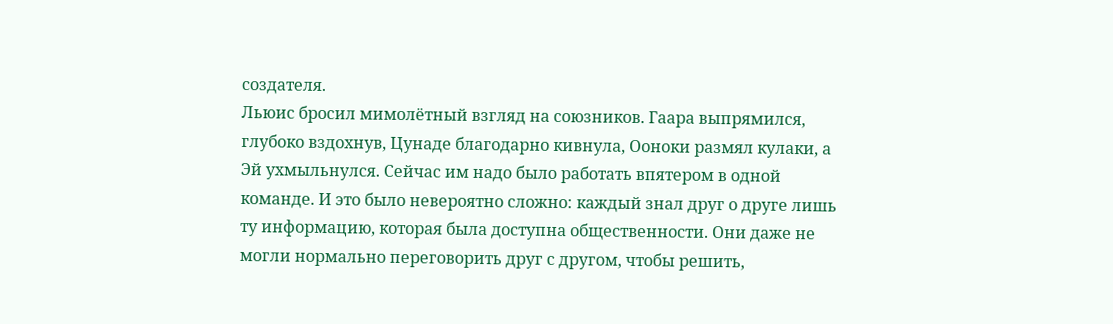создателя.
Льюис бросил мимолётный взгляд на союзников. Гаара выпрямился, глубоко вздохнув, Цунаде благодарно кивнула, Ооноки размял кулаки, а Эй ухмыльнулся. Сейчас им надо было работать впятером в одной команде. И это было невероятно сложно: каждый знал друг о друге лишь ту информацию, которая была доступна общественности. Они даже не могли нормально переговорить друг с другом, чтобы решить,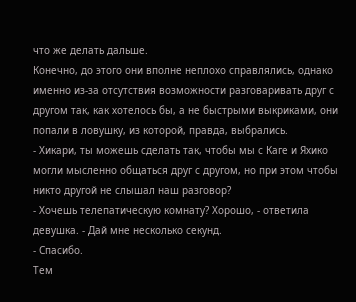что же делать дальше.
Конечно, до этого они вполне неплохо справлялись, однако именно из-за отсутствия возможности разговаривать друг с другом так, как хотелось бы, а не быстрыми выкриками, они попали в ловушку, из которой, правда, выбрались.
- Хикари, ты можешь сделать так, чтобы мы с Каге и Яхико могли мысленно общаться друг с другом, но при этом чтобы никто другой не слышал наш разговор?
- Хочешь телепатическую комнату? Хорошо, - ответила девушка. - Дай мне несколько секунд.
- Спасибо.
Тем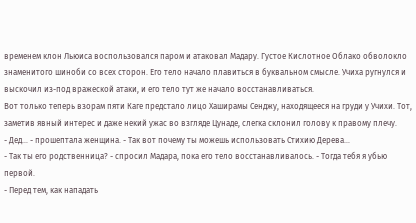временем клон Льюиса воспользовался паром и атаковал Мадару. Густое Кислотное Облако обволокло знаменитого шиноби со всех сторон. Его тело начало плавиться в буквальном смысле. Учиха ругнулся и выскочил из-под вражеской атаки, и его тело тут же начало восстанавливаться.
Вот только теперь взорам пяти Каге предстало лицо Хаширамы Сенджу, находящееся на груди у Учихи. Тот, заметив явный интерес и даже некий ужас во взгляде Цунаде, слегка склонил голову к правому плечу.
- Дед... - прошептала женщина. - Так вот почему ты можешь использовать Стихию Дерева...
- Так ты его родственница? - спросил Мадара, пока его тело восстанавливалось. - Тогда тебя я убью первой.
- Перед тем, как нападать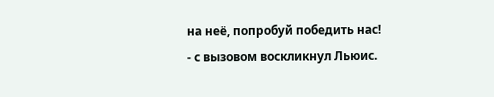на неё, попробуй победить нас! - с вызовом воскликнул Льюис.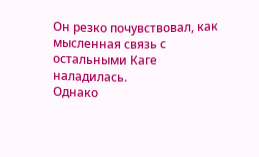Он резко почувствовал, как мысленная связь с остальными Каге наладилась.
Однако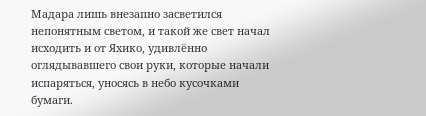Мадара лишь внезапно засветился непонятным светом, и такой же свет начал исходить и от Яхико, удивлённо оглядывавшего свои руки, которые начали испаряться, уносясь в небо кусочками бумаги.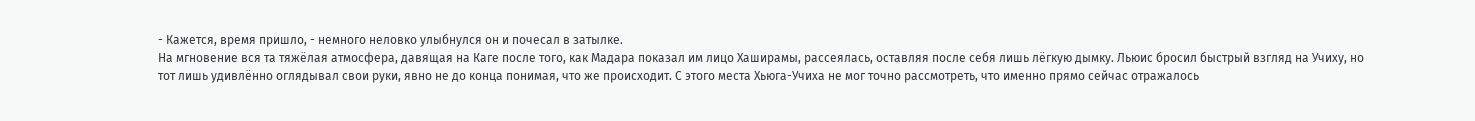- Кажется, время пришло, - немного неловко улыбнулся он и почесал в затылке.
На мгновение вся та тяжёлая атмосфера, давящая на Каге после того, как Мадара показал им лицо Хаширамы, рассеялась, оставляя после себя лишь лёгкую дымку. Льюис бросил быстрый взгляд на Учиху, но тот лишь удивлённо оглядывал свои руки, явно не до конца понимая, что же происходит. С этого места Хьюга-Учиха не мог точно рассмотреть, что именно прямо сейчас отражалось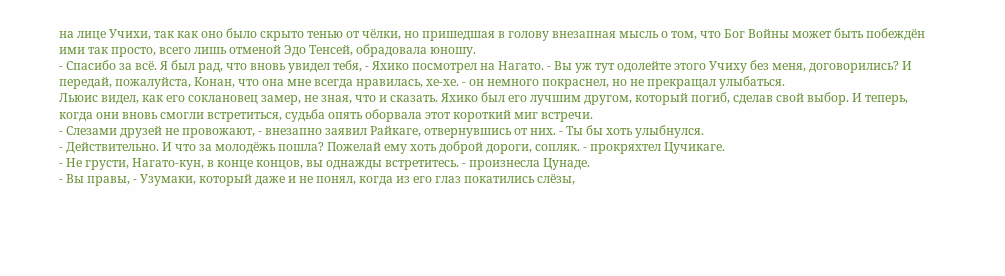на лице Учихи, так как оно было скрыто тенью от чёлки, но пришедшая в голову внезапная мысль о том, что Бог Войны может быть побеждён ими так просто, всего лишь отменой Эдо Тенсей, обрадовала юношу.
- Спасибо за всё. Я был рад, что вновь увидел тебя, - Яхико посмотрел на Нагато. - Вы уж тут одолейте этого Учиху без меня, договорились? И передай, пожалуйста, Конан, что она мне всегда нравилась, хе-хе. - он немного покраснел, но не прекращал улыбаться.
Льюис видел, как его соклановец замер, не зная, что и сказать. Яхико был его лучшим другом, который погиб, сделав свой выбор. И теперь, когда они вновь смогли встретиться, судьба опять оборвала этот короткий миг встречи.
- Слезами друзей не провожают, - внезапно заявил Райкаге, отвернувшись от них. - Ты бы хоть улыбнулся.
- Действительно. И что за молодёжь пошла? Пожелай ему хоть доброй дороги, сопляк. - прокряхтел Цучикаге.
- Не грусти, Нагато-кун, в конце концов, вы однажды встретитесь. - произнесла Цунаде.
- Вы правы, - Узумаки, который даже и не понял, когда из его глаз покатились слёзы,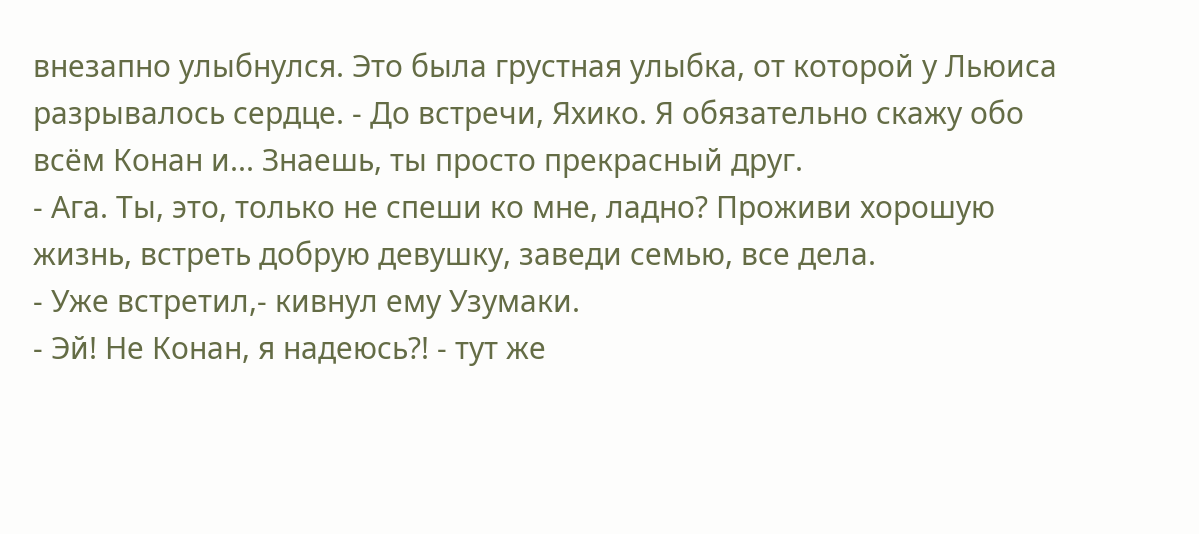внезапно улыбнулся. Это была грустная улыбка, от которой у Льюиса разрывалось сердце. - До встречи, Яхико. Я обязательно скажу обо всём Конан и... Знаешь, ты просто прекрасный друг.
- Ага. Ты, это, только не спеши ко мне, ладно? Проживи хорошую жизнь, встреть добрую девушку, заведи семью, все дела.
- Уже встретил,- кивнул ему Узумаки.
- Эй! Не Конан, я надеюсь?! - тут же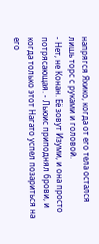напрягся Яхико, когда от его тела остался лишь торс с руками и головой.
- Нет, не Конан. Её зовут Изуми, и она просто потрясающая. - Льюис приподнял брови, и когда только этот Нагато успел позариться на его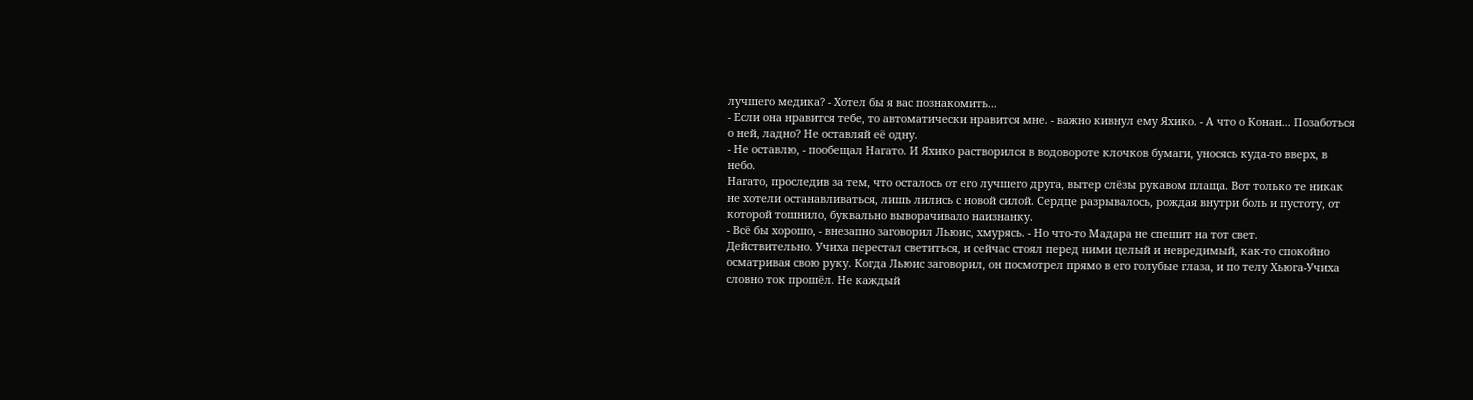лучшего медика? - Хотел бы я вас познакомить...
- Если она нравится тебе, то автоматически нравится мне. - важно кивнул ему Яхико. - А что о Конан... Позаботься о ней, ладно? Не оставляй её одну.
- Не оставлю, - пообещал Нагато. И Яхико растворился в водовороте клочков бумаги, уносясь куда-то вверх, в небо.
Нагато, проследив за тем, что осталось от его лучшего друга, вытер слёзы рукавом плаща. Вот только те никак не хотели останавливаться, лишь лились с новой силой. Сердце разрывалось, рождая внутри боль и пустоту, от которой тошнило, буквально выворачивало наизнанку.
- Всё бы хорошо, - внезапно заговорил Льюис, хмурясь. - Но что-то Мадара не спешит на тот свет.
Действительно. Учиха перестал светиться, и сейчас стоял перед ними целый и невредимый, как-то спокойно осматривая свою руку. Когда Льюис заговорил, он посмотрел прямо в его голубые глаза, и по телу Хьюга-Учиха словно ток прошёл. Не каждый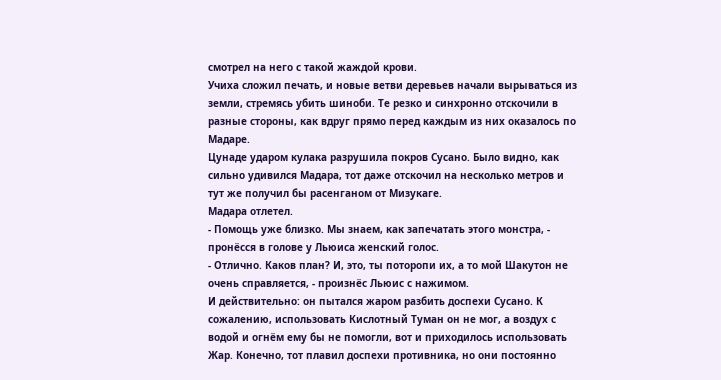смотрел на него с такой жаждой крови.
Учиха сложил печать, и новые ветви деревьев начали вырываться из земли, стремясь убить шиноби. Те резко и синхронно отскочили в разные стороны, как вдруг прямо перед каждым из них оказалось по Мадаре.
Цунаде ударом кулака разрушила покров Сусано. Было видно, как сильно удивился Мадара, тот даже отскочил на несколько метров и тут же получил бы расенганом от Мизукаге.
Мадара отлетел.
- Помощь уже близко. Мы знаем, как запечатать этого монстра, - пронёсся в голове у Льюиса женский голос.
- Отлично. Каков план? И, это, ты поторопи их, а то мой Шакутон не очень справляется, - произнёс Льюис с нажимом.
И действительно: он пытался жаром разбить доспехи Сусано. К сожалению, использовать Кислотный Туман он не мог, а воздух с водой и огнём ему бы не помогли, вот и приходилось использовать Жар. Конечно, тот плавил доспехи противника, но они постоянно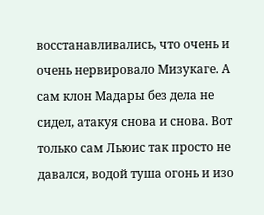восстанавливались, что очень и очень нервировало Мизукаге. А сам клон Мадары без дела не сидел, атакуя снова и снова. Вот только сам Льюис так просто не давался, водой туша огонь и изо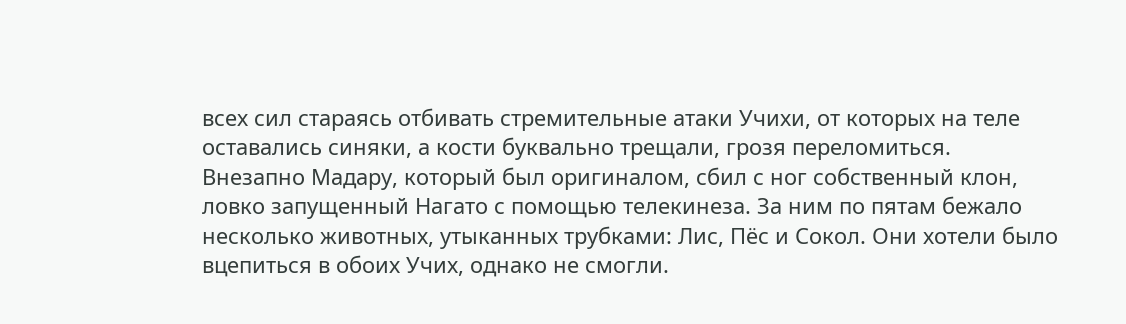всех сил стараясь отбивать стремительные атаки Учихи, от которых на теле оставались синяки, а кости буквально трещали, грозя переломиться.
Внезапно Мадару, который был оригиналом, сбил с ног собственный клон, ловко запущенный Нагато с помощью телекинеза. За ним по пятам бежало несколько животных, утыканных трубками: Лис, Пёс и Сокол. Они хотели было вцепиться в обоих Учих, однако не смогли.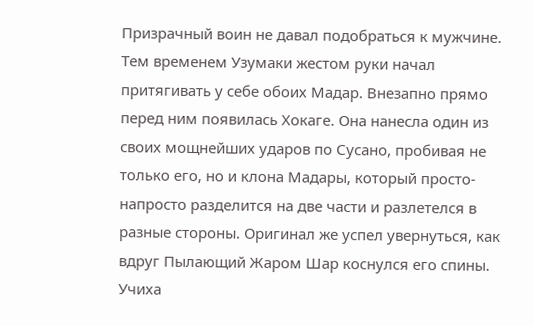Призрачный воин не давал подобраться к мужчине.
Тем временем Узумаки жестом руки начал притягивать у себе обоих Мадар. Внезапно прямо перед ним появилась Хокаге. Она нанесла один из своих мощнейших ударов по Сусано, пробивая не только его, но и клона Мадары, который просто-напросто разделится на две части и разлетелся в разные стороны. Оригинал же успел увернуться, как вдруг Пылающий Жаром Шар коснулся его спины.
Учиха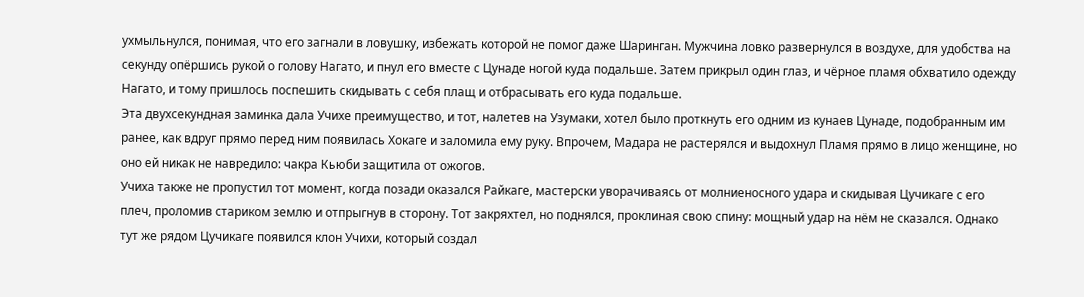ухмыльнулся, понимая, что его загнали в ловушку, избежать которой не помог даже Шаринган. Мужчина ловко развернулся в воздухе, для удобства на секунду опёршись рукой о голову Нагато, и пнул его вместе с Цунаде ногой куда подальше. Затем прикрыл один глаз, и чёрное пламя обхватило одежду Нагато, и тому пришлось поспешить скидывать с себя плащ и отбрасывать его куда подальше.
Эта двухсекундная заминка дала Учихе преимущество, и тот, налетев на Узумаки, хотел было проткнуть его одним из кунаев Цунаде, подобранным им ранее, как вдруг прямо перед ним появилась Хокаге и заломила ему руку. Впрочем, Мадара не растерялся и выдохнул Пламя прямо в лицо женщине, но оно ей никак не навредило: чакра Кьюби защитила от ожогов.
Учиха также не пропустил тот момент, когда позади оказался Райкаге, мастерски уворачиваясь от молниеносного удара и скидывая Цучикаге с его плеч, проломив стариком землю и отпрыгнув в сторону. Тот закряхтел, но поднялся, проклиная свою спину: мощный удар на нём не сказался. Однако тут же рядом Цучикаге появился клон Учихи, который создал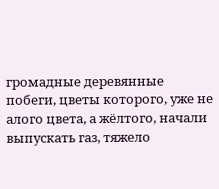громадные деревянные побеги, цветы которого, уже не алого цвета, а жёлтого, начали выпускать газ, тяжело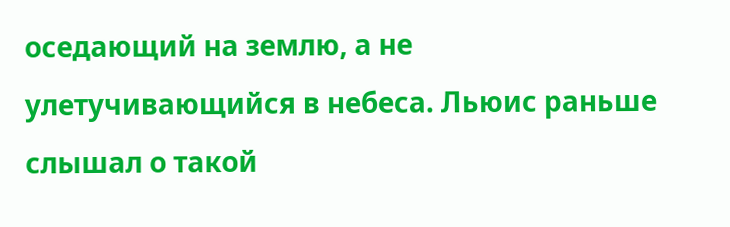оседающий на землю, а не улетучивающийся в небеса. Льюис раньше слышал о такой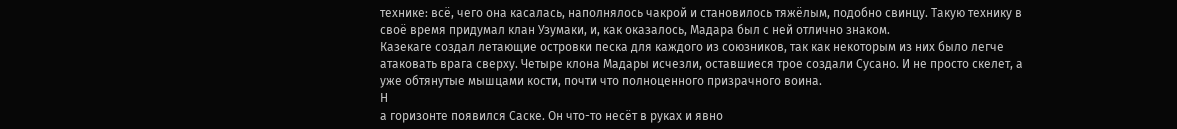технике: всё, чего она касалась, наполнялось чакрой и становилось тяжёлым, подобно свинцу. Такую технику в своё время придумал клан Узумаки, и, как оказалось, Мадара был с ней отлично знаком.
Казекаге создал летающие островки песка для каждого из союзников, так как некоторым из них было легче атаковать врага сверху. Четыре клона Мадары исчезли, оставшиеся трое создали Сусано. И не просто скелет, а уже обтянутые мышцами кости, почти что полноценного призрачного воина.
Н
а горизонте появился Саске. Он что-то несёт в руках и явно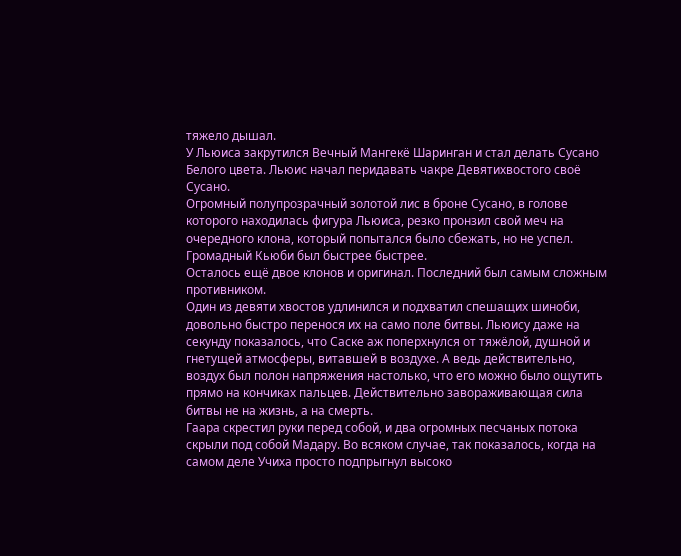тяжело дышал.
У Льюиса закрутился Вечный Мангекё Шаринган и стал делать Сусано Белого цвета. Льюис начал перидавать чакре Девятихвостого своё Сусано.
Огромный полупрозрачный золотой лис в броне Сусано, в голове которого находилась фигура Льюиса, резко пронзил свой меч на очередного клона, который попытался было сбежать, но не успел. Громадный Кьюби был быстрее быстрее.
Осталось ещё двое клонов и оригинал. Последний был самым сложным противником.
Один из девяти хвостов удлинился и подхватил спешащих шиноби, довольно быстро перенося их на само поле битвы. Льюису даже на секунду показалось, что Саске аж поперхнулся от тяжёлой, душной и гнетущей атмосферы, витавшей в воздухе. А ведь действительно, воздух был полон напряжения настолько, что его можно было ощутить прямо на кончиках пальцев. Действительно завораживающая сила битвы не на жизнь, а на смерть.
Гаара скрестил руки перед собой, и два огромных песчаных потока скрыли под собой Мадару. Во всяком случае, так показалось, когда на самом деле Учиха просто подпрыгнул высоко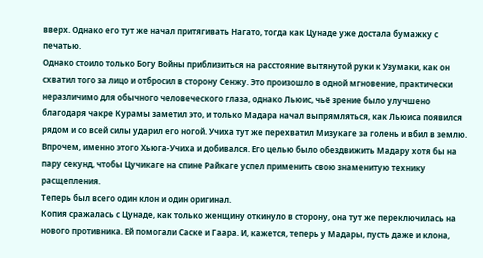вверх. Однако его тут же начал притягивать Нагато, тогда как Цунаде уже достала бумажку с печатью.
Однако стоило только Богу Войны приблизиться на расстояние вытянутой руки к Узумаки, как он схватил того за лицо и отбросил в сторону Сенжу. Это произошло в одной мгновение, практически неразличимо для обычного человеческого глаза, однако Льюис, чьё зрение было улучшено благодаря чакре Курамы заметил это, и только Мадара начал выпрямляться, как Льюиса появился рядом и со всей силы ударил его ногой. Учиха тут же перехватил Мизукаге за голень и вбил в землю. Впрочем, именно этого Хьюга-Учиха и добивался. Его целью было обездвижить Мадару хотя бы на пару секунд, чтобы Цучикаге на спине Райкаге успел применить свою знаменитую технику расщепления.
Теперь был всего один клон и один оригинал.
Копия сражалась с Цунаде, как только женщину откинуло в сторону, она тут же переключилась на нового противника. Ей помогали Саске и Гаара. И, кажется, теперь у Мадары, пусть даже и клона,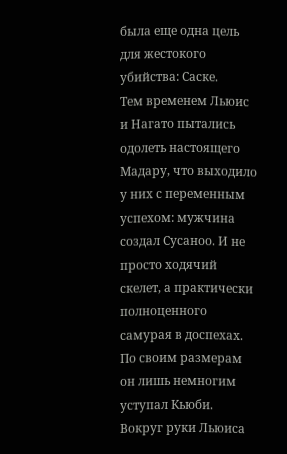была еще одна цель для жестокого убийства: Саске.
Тем временем Льюис и Нагато пытались одолеть настоящего Мадару, что выходило у них с переменным успехом: мужчина создал Сусаноо. И не просто ходячий скелет, а практически полноценного самурая в доспехах. По своим размерам он лишь немногим уступал Кьюби.
Вокруг руки Льюиса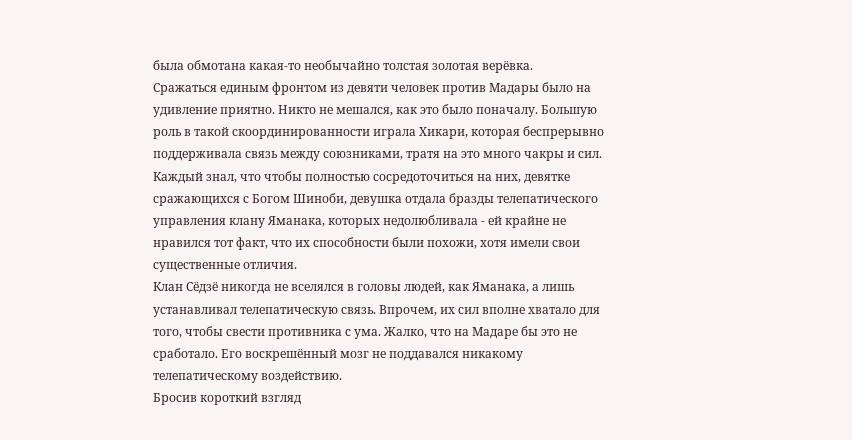была обмотана какая-то необычайно толстая золотая верёвка.
Сражаться единым фронтом из девяти человек против Мадары было на удивление приятно. Никто не мешался, как это было поначалу. Большую роль в такой скоординированности играла Хикари, которая беспрерывно поддерживала связь между союзниками, тратя на это много чакры и сил. Каждый знал, что чтобы полностью сосредоточиться на них, девятке сражающихся с Богом Шиноби, девушка отдала бразды телепатического управления клану Яманака, которых недолюбливала - ей крайне не нравился тот факт, что их способности были похожи, хотя имели свои существенные отличия.
Клан Сёдзё никогда не вселялся в головы людей, как Яманака, а лишь устанавливал телепатическую связь. Впрочем, их сил вполне хватало для того, чтобы свести противника с ума. Жалко, что на Мадаре бы это не сработало. Его воскрешённый мозг не поддавался никакому телепатическому воздействию.
Бросив короткий взгляд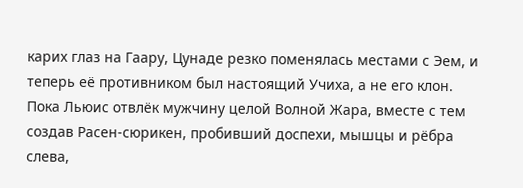карих глаз на Гаару, Цунаде резко поменялась местами с Эем, и теперь её противником был настоящий Учиха, а не его клон. Пока Льюис отвлёк мужчину целой Волной Жара, вместе с тем создав Расен-сюрикен, пробивший доспехи, мышцы и рёбра слева,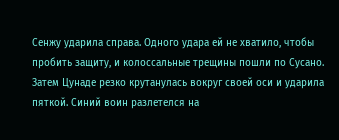Сенжу ударила справа. Одного удара ей не хватило, чтобы пробить защиту, и колоссальные трещины пошли по Сусано. Затем Цунаде резко крутанулась вокруг своей оси и ударила пяткой. Синий воин разлетелся на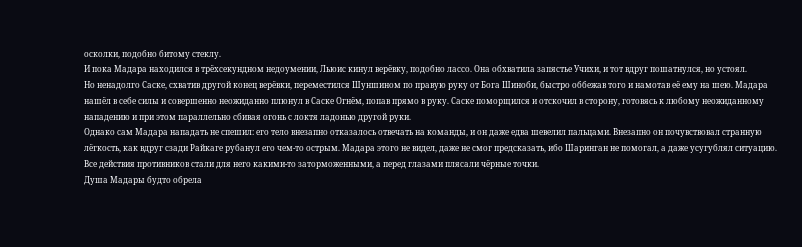осколки, подобно битому стеклу.
И пока Мадара находился в трёхсекундном недоумении, Льюис кинул верёвку, подобно лассо. Она обхватила запястье Учихи, и тот вдруг пошатнулся, но устоял.
Но ненадолго Саске, схватив другой конец верёвки, переместился Шуншином по правую руку от Бога Шиноби, быстро оббежав того и намотав её ему на шею. Мадара нашёл в себе силы и совершенно неожиданно плюнул в Саске Огнём, попав прямо в руку. Саске поморщился и отскочил в сторону, готовясь к любому неожиданному нападению и при этом параллельно сбивая огонь с локтя ладонью другой руки.
Однако сам Мадара нападать не спешил: его тело внезапно отказалось отвечать на команды, и он даже едва шевелил пальцами. Внезапно он почувствовал странную лёгкость, как вдруг сзади Райкаге рубанул его чем-то острым. Мадара этого не видел, даже не смог предсказать, ибо Шаринган не помогал, а даже усугублял ситуацию. Все действия противников стали для него какими-то заторможенными, а перед глазами плясали чёрные точки.
Душа Мадары будто обрела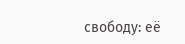свободу: её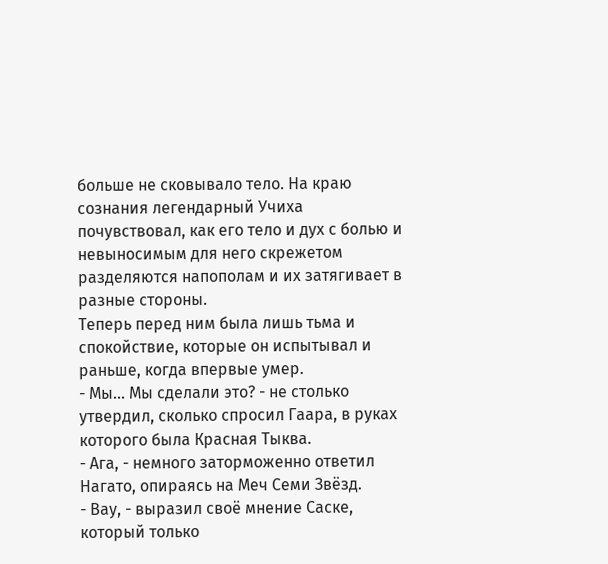больше не сковывало тело. На краю сознания легендарный Учиха почувствовал, как его тело и дух с болью и невыносимым для него скрежетом разделяются напополам и их затягивает в разные стороны.
Теперь перед ним была лишь тьма и спокойствие, которые он испытывал и раньше, когда впервые умер.
- Мы... Мы сделали это? - не столько утвердил, сколько спросил Гаара, в руках которого была Красная Тыква.
- Ага, - немного заторможенно ответил Нагато, опираясь на Меч Семи Звёзд.
- Вау, - выразил своё мнение Саске, который только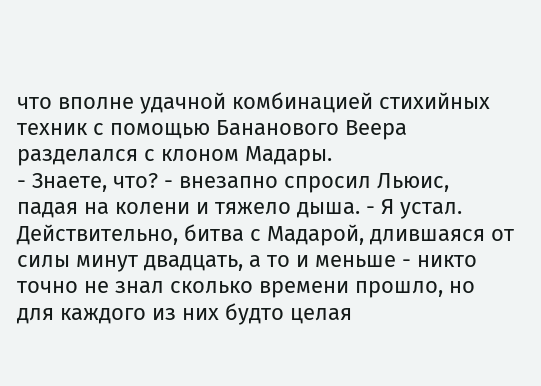что вполне удачной комбинацией стихийных техник с помощью Бананового Веера разделался с клоном Мадары.
- Знаете, что? - внезапно спросил Льюис, падая на колени и тяжело дыша. - Я устал.
Действительно, битва с Мадарой, длившаяся от силы минут двадцать, а то и меньше - никто точно не знал сколько времени прошло, но для каждого из них будто целая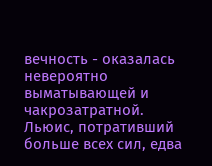вечность - оказалась невероятно выматывающей и чакрозатратной. Льюис, потративший больше всех сил, едва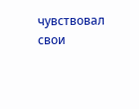чувствовал свои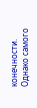конечности.
Однако самого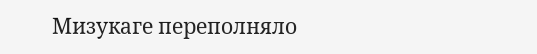Мизукаге переполняло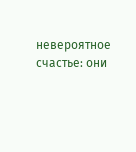невероятное счастье: они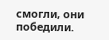смогли, они победили.